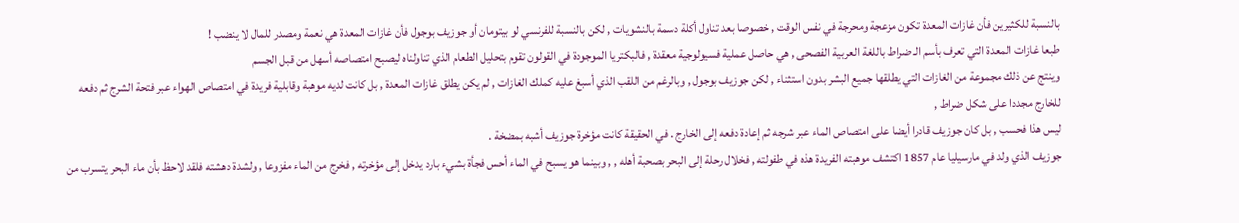بالنسبة للكثيرين فأن غازات المعدة تكون مزعجة ومحرجة في نفس الوقت , خصوصا بعد تناول أكلة دسمة بالنشويات , لكن بالنسبة للفرنسي لو بيتومان أو جوزيف بوجول فأن غازات المعدة هي نعمة ومصدر للمال لا ينضب !
طبعا غازات المعدة التي تعرف بأسم الـ ضراط باللغة العربية الفصحى , هي حاصل عملية فسيولوجية معقدة , فالبكتريا الموجودة في القولون تقوم بتحليل الطعام الذي تناولناه ليصبح امتصاصه أسهل من قبل الجسم
وينتج عن ذلك مجموعة من الغازات التي يطلقها جميع البشر بدون استثناء , لكن جوزيف بوجول , وبالرغم من اللقب الذي أسبغ عليه كملك الغازات , لم يكن يطلق غازات المعدة , بل كانت لديه موهبة وقابلية فريدة في امتصاص الهواء عبر فتحة الشرج ثم دفعه للخارج مجددا على شكل ضراط ,
ليس هذا فحسب , بل كان جوزيف قادرا أيضا على امتصاص الماء عبر شرجه ثم إعادة دفعه إلى الخارج . في الحقيقة كانت مؤخرة جوزيف أشبه بمضخة .
جوزيف الذي ولد في مارسيليا عام 1857 اكتشف موهبته الفريدة هذه في طفولته , فخلال رحلة إلى البحر بصحبة أهله , , وبينما هو يسبح في الماء أحس فجأة بشيء بارد يدخل إلى مؤخرته , فخرج من الماء مفزوعا , ولشدة دهشته فلقد لاحظ بأن ماء البحر يتسرب من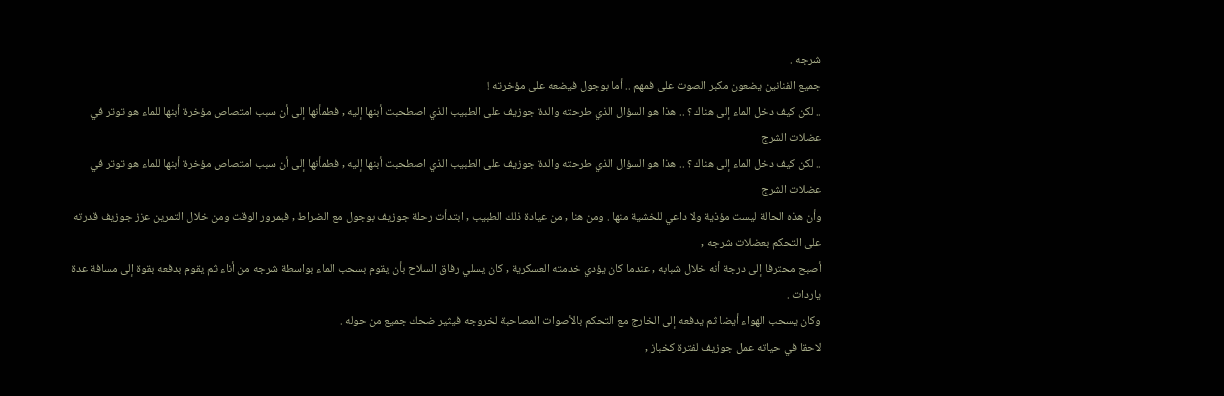شرجه .
جميع الفنانين يضعون مكبر الصوت على فمهم .. أما بوجول فيضعه على مؤخرته !
.. لكن كيف دخل الماء إلى هناك ؟ .. هذا هو السؤال الذي طرحته والدة جوزيف على الطبيب الذي اصطحبت أبنها إليه , فطمأنها إلى أن سبب امتصاص مؤخرة أبنها للماء هو توتر في عضلات الشرج
.. لكن كيف دخل الماء إلى هناك ؟ .. هذا هو السؤال الذي طرحته والدة جوزيف على الطبيب الذي اصطحبت أبنها إليه , فطمأنها إلى أن سبب امتصاص مؤخرة أبنها للماء هو توتر في عضلات الشرج
وأن هذه الحالة ليست مؤذية ولا داعي للخشية منها . ومن هنا , من عيادة ذلك الطبيب , ابتدأت رحلة جوزيف بوجول مع الضراط , فبمرور الوقت ومن خلال التمرين عزز جوزيف قدرته على التحكم بعضلات شرجه ,
أصبح محترفا إلى درجة أنه خلال شبابه , عندما كان يؤدي خدمته العسكرية , كان يسلي رفاق السلاح بأن يقوم بسحب الماء بواسطة شرجه من أناء ثم يقوم بدفعه بقوة إلى مسافة عدة ياردات .
وكان يسحب الهواء أيضا ثم يدفعه إلى الخارج مع التحكم بالأصوات المصاحبة لخروجه فيثير ضحك جميع من حوله .
لاحقا في حياته عمل جوزيف لفترة كخباز ,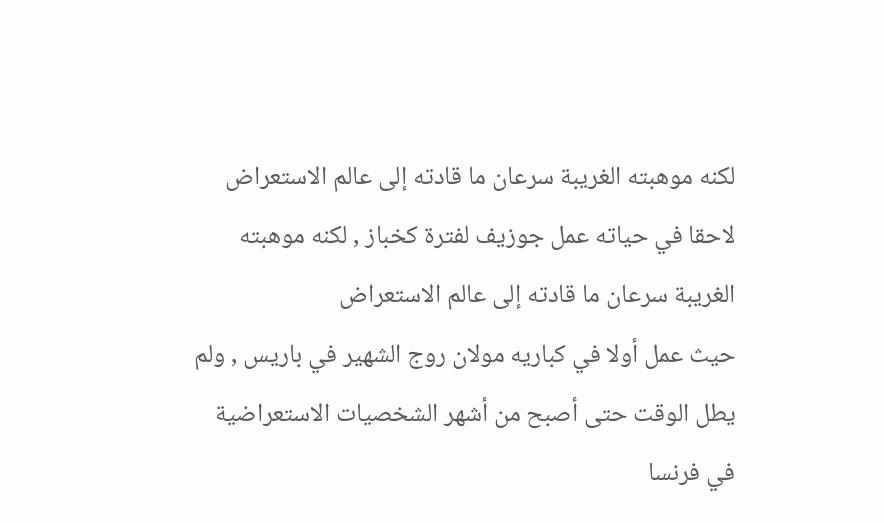لكنه موهبته الغريبة سرعان ما قادته إلى عالم الاستعراض
لاحقا في حياته عمل جوزيف لفترة كخباز , لكنه موهبته الغريبة سرعان ما قادته إلى عالم الاستعراض
حيث عمل أولا في كباريه مولان روج الشهير في باريس , ولم يطل الوقت حتى أصبح من أشهر الشخصيات الاستعراضية في فرنسا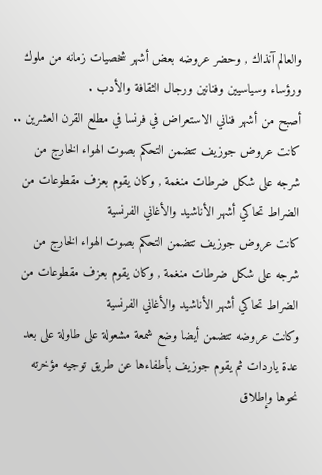والعالم آنذاك , وحضر عروضه بعض أشهر شخصيات زمانه من ملوك ورؤساء وسياسيين وفنانين ورجال الثقافة والأدب .
أصبح من أشهر فناني الاستعراض في فرنسا في مطلع القرن العشرين ..
كانت عروض جوزيف تتضمن التحكم بصوت الهواء الخارج من شرجه على شكل ضرطات منغمة , وكان يقوم بعزف مقطوعات من الضراط تحاكي أشهر الأناشيد والأغاني الفرنسية
كانت عروض جوزيف تتضمن التحكم بصوت الهواء الخارج من شرجه على شكل ضرطات منغمة , وكان يقوم بعزف مقطوعات من الضراط تحاكي أشهر الأناشيد والأغاني الفرنسية
وكانت عروضه تتضمن أيضا وضع شمعة مشعولة على طاولة على بعد عدة ياردات ثم يقوم جوزيف بأطفاءها عن طريق توجيه مؤخرته نحوها وإطلاق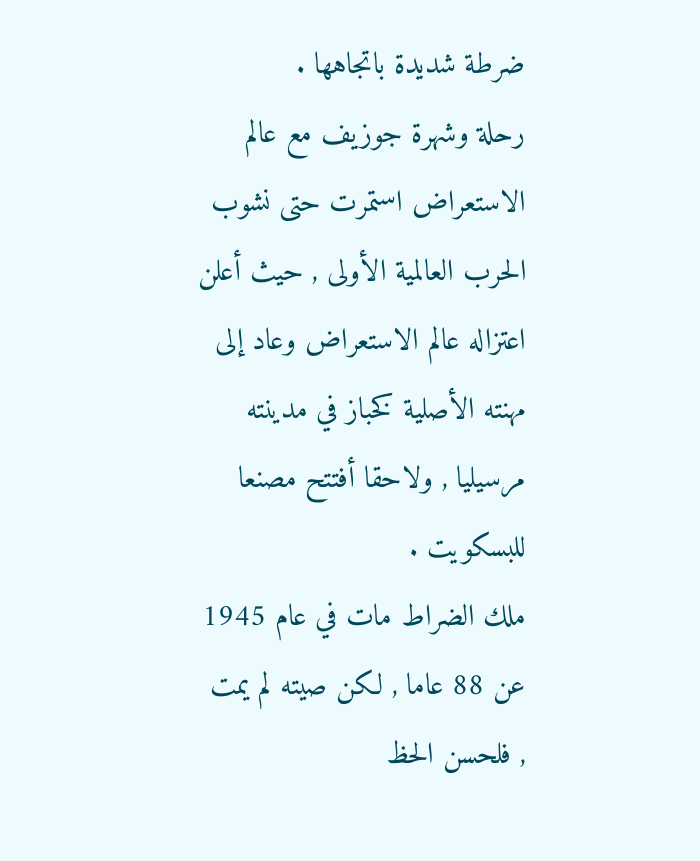ضرطة شديدة باتجاهها .
رحلة وشهرة جوزيف مع عالم الاستعراض استمرت حتى نشوب الحرب العالمية الأولى , حيث أعلن اعتزاله عالم الاستعراض وعاد إلى مهنته الأصلية كخباز في مدينته مرسيليا , ولاحقا أفتتح مصنعا للبسكويت .
ملك الضراط مات في عام 1945 عن 88 عاما , لكن صيته لم يمت , فلحسن الحظ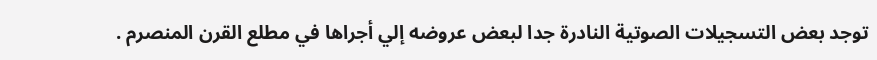توجد بعض التسجيلات الصوتية النادرة جدا لبعض عروضه إلي أجراها في مطلع القرن المنصرم .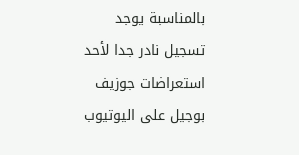بالمناسبة يوجد تسجيل نادر جدا لأحد استعراضات جوزيف بوجيل على اليوتيوب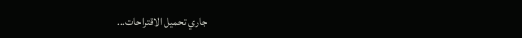جاري تحميل الاقتراحات...